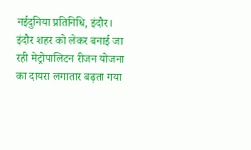नईदुनिया प्रतिनिधि, इंदौर। इंदौर शहर को लेकर बनाई जा रही मेट्रोपालिटन रीजन योजना का दायरा लगातार बढ़ता गया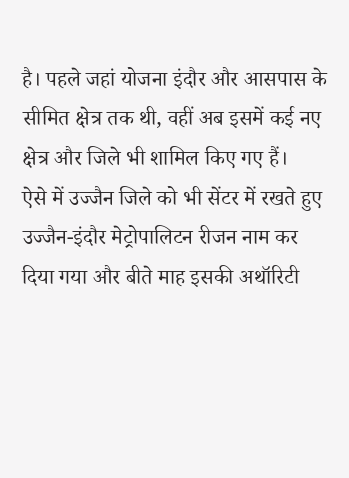है। पहले जहां योजना इंदौर और आसपास के सीमित क्षेत्र तक थी, वहीं अब इसमें कई नए क्षेत्र और जिले भी शामिल किए गए हैं।
ऐसे में उज्जैन जिले को भी सेंटर में रखते हुए उज्जैन-इंदौर मेट्रोपालिटन रीजन नाम कर दिया गया और बीते माह इसकी अथॉरिटी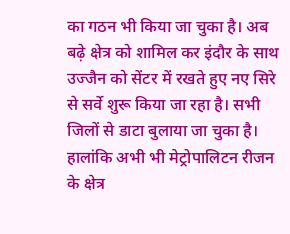का गठन भी किया जा चुका है। अब बढ़े क्षेत्र को शामिल कर इंदौर के साथ उज्जैन को सेंटर में रखते हुए नए सिरे से सर्वे शुरू किया जा रहा है। सभी जिलों से डाटा बुलाया जा चुका है। हालांकि अभी भी मेट्रोपालिटन रीजन के क्षेत्र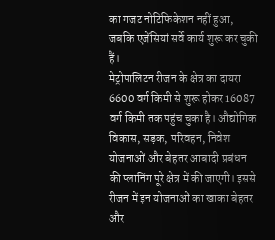का गजट नोटिफिकेशन नहीं हुआ, जबकि एजेंसियां सर्वे कार्य शुरू कर चुकी हैं।
मेट्रोपालिटन रीजन के क्षेत्र का दायरा 6600 वर्ग किमी से शुरू होकर 16087 वर्ग किमी तक पहुंच चुका है। औद्योगिक विकास, सड़क, परिवहन, निवेश योजनाओं और बेहतर आबादी प्रबंधन की प्लानिंग पूरे क्षेत्र में की जाएगी। इससे रीजन में इन योजनाओं का खाका बेहतर और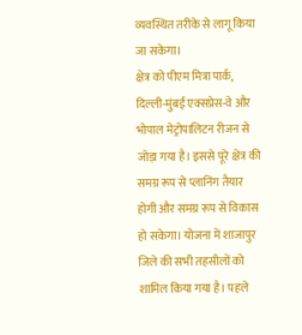व्यवस्थित तरीके से लागू किया जा सकेगा।
क्षेत्र को पीएम मित्रा पार्क, दिल्ली-मुंबई एक्सप्रेस-वे और भोपाल मेट्रोपालिटन रीजन से जोड़ा गया है। इससे पूरे क्षेत्र की समग्र रूप से प्लानिंग तैयार होगी और समग्र रूप से विकास हो सकेगा। योजना में शाजापुर जिले की सभी तहसीलों को शामिल किया गया है। पहले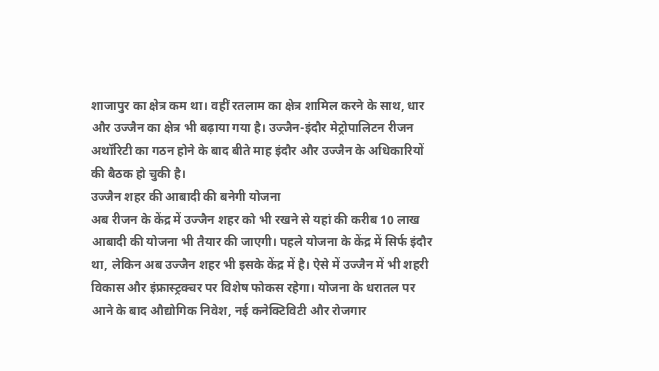शाजापुर का क्षेत्र कम था। वहीं रतलाम का क्षेत्र शामिल करने के साथ, धार और उज्जैन का क्षेत्र भी बढ़ाया गया है। उज्जैन-इंदौर मेट्रोपालिटन रीजन अथॉरिटी का गठन होने के बाद बीते माह इंदौर और उज्जैन के अधिकारियों की बैठक हो चुकी है।
उज्जैन शहर की आबादी की बनेगी योजना
अब रीजन के केंद्र में उज्जैन शहर को भी रखने से यहां की करीब 10 लाख आबादी की योजना भी तैयार की जाएगी। पहले योजना के केंद्र में सिर्फ इंदौर था, लेकिन अब उज्जैन शहर भी इसके केंद्र में है। ऐसे में उज्जैन में भी शहरी विकास और इंफ्रास्ट्रक्चर पर विशेष फोकस रहेगा। योजना के धरातल पर आने के बाद औद्योगिक निवेश, नई कनेक्टिविटी और रोजगार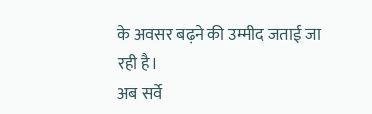के अवसर बढ़ने की उम्मीद जताई जा रही है।
अब सर्वे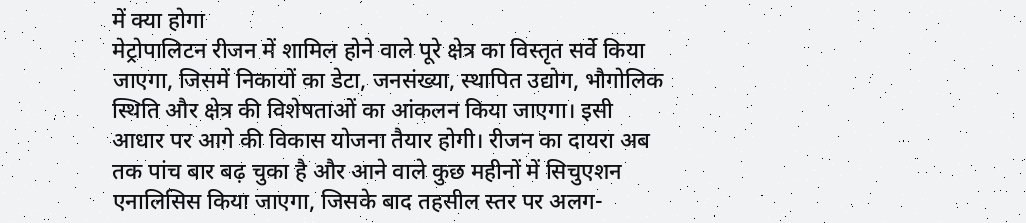में क्या होगा
मेट्रोपालिटन रीजन में शामिल होने वाले पूरे क्षेत्र का विस्तृत सर्वे किया जाएगा, जिसमें निकायों का डेटा, जनसंख्या, स्थापित उद्योग, भौगोलिक स्थिति और क्षेत्र की विशेषताओं का आंकलन किया जाएगा। इसी आधार पर आगे की विकास योजना तैयार होगी। रीजन का दायरा अब तक पांच बार बढ़ चुका है और आने वाले कुछ महीनों में सिचुएशन एनालिसिस किया जाएगा, जिसके बाद तहसील स्तर पर अलग-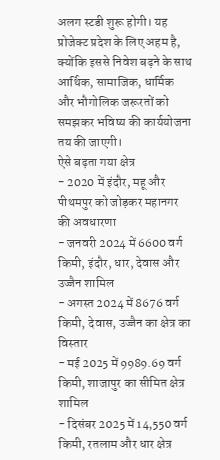अलग स्टडी शुरू होगी। यह प्रोजेक्ट प्रदेश के लिए अहम है, क्योंकि इससे निवेश बढ़ने के साथ आर्थिक, सामाजिक, धार्मिक और भौगोलिक जरूरतों को समझकर भविष्य की कार्ययोजना तय की जाएगी।
ऐसे बढ़ता गया क्षेत्र
- 2020 में इंदौर, महू और पीथमपुर को जोड़कर महानगर की अवधारणा
- जनवरी 2024 में 6600 वर्ग किमी, इंदौर, धार, देवास और उज्जैन शामिल
- अगस्त 2024 में 8676 वर्ग किमी, देवास, उज्जैन का क्षेत्र का विस्तार
- मई 2025 में 9989.69 वर्ग किमी, शाजापुर का सीमित क्षेत्र शामिल
- दिसंबर 2025 में 14,550 वर्ग किमी, रतलाम और धार क्षेत्र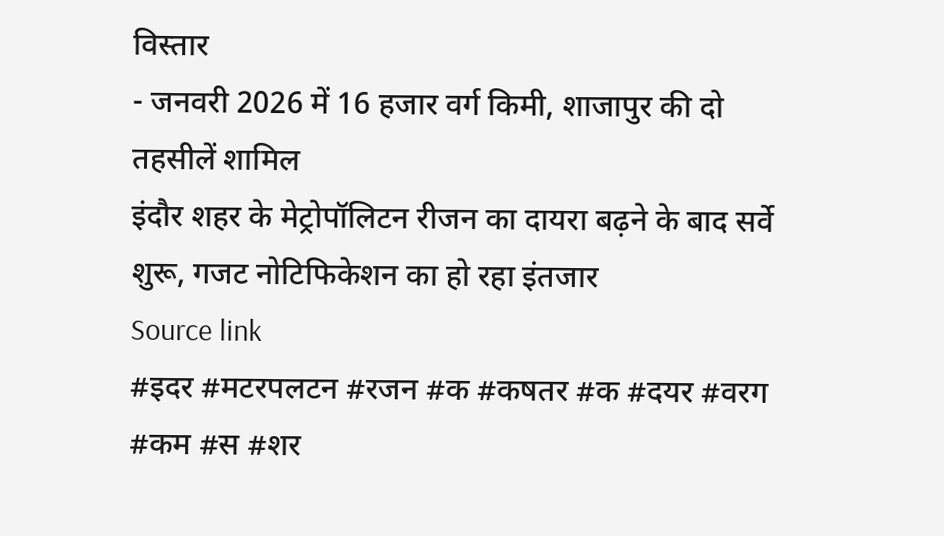विस्तार
- जनवरी 2026 में 16 हजार वर्ग किमी, शाजापुर की दो तहसीलें शामिल
इंदौर शहर के मेट्रोपॉलिटन रीजन का दायरा बढ़ने के बाद सर्वे शुरू, गजट नोटिफिकेशन का हो रहा इंतजार
Source link
#इदर #मटरपलटन #रजन #क #कषतर #क #दयर #वरग #कम #स #शर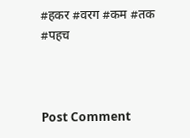#हकर #वरग #कम #तक #पहच



Post Comment